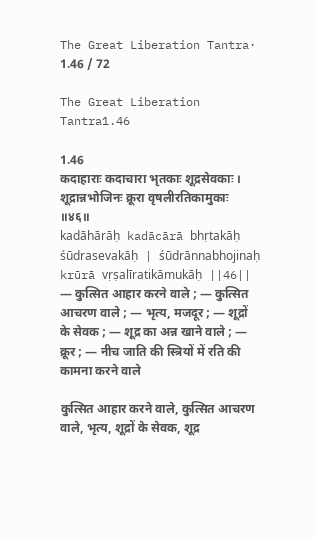The Great Liberation Tantra· 1.46 / 72

The Great Liberation Tantra1.46

1.46
कदाहाराः कदाचारा भृतकाः शूद्रसेवकाः । शूद्रान्नभोजिनः क्रूरा वृषलीरतिकामुकाः ॥४६॥
kadāhārāḥ kadācārā bhṛtakāḥ śūdrasevakāḥ | śūdrānnabhojinaḥ krūrā vṛṣalīratikāmukāḥ ||46||
— कुत्सित आहार करने वाले ; — कुत्सित आचरण वाले ; — भृत्य, मजदूर ; — शूद्रों के सेवक ; — शूद्र का अन्न खाने वाले ; — क्रूर ; — नीच जाति की स्त्रियों में रति की कामना करने वाले

कुत्सित आहार करने वाले, कुत्सित आचरण वाले, भृत्य, शूद्रों के सेवक, शूद्र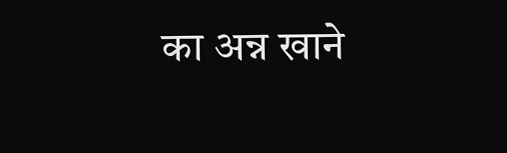का अन्न खाने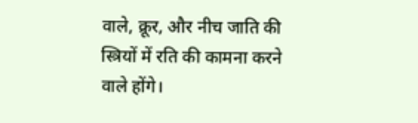वाले, क्रूर, और नीच जाति की स्त्रियों में रति की कामना करने वाले होंगे।